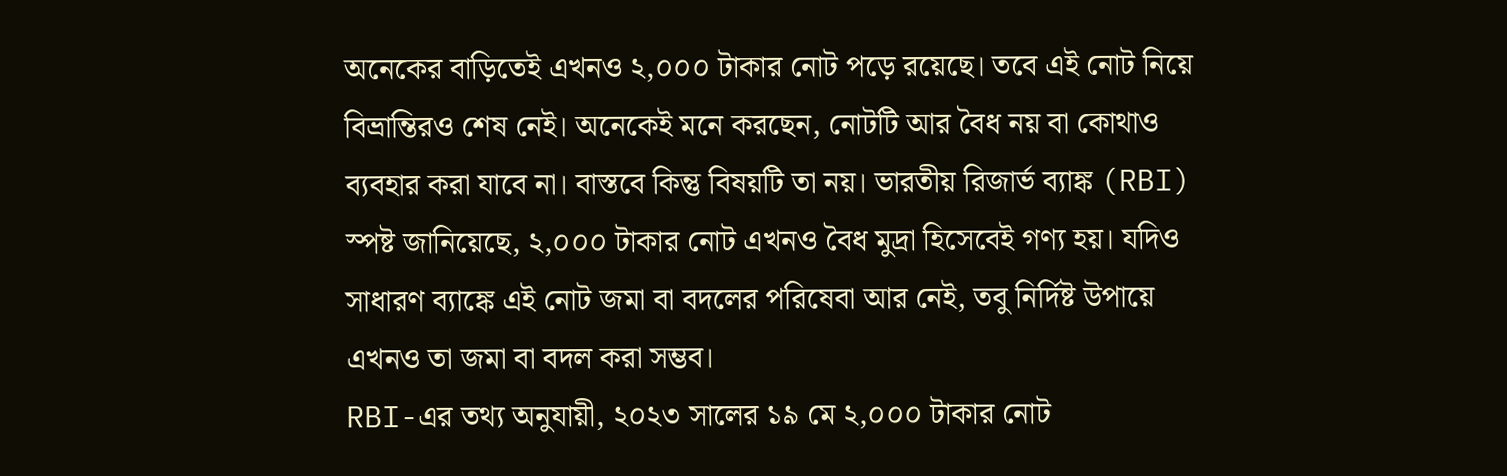অনেকের বাড়িতেই এখনও ২,০০০ টাকার নোট পড়ে রয়েছে। তবে এই নোট নিয়ে বিভ্রান্তিরও শেষ নেই। অনেকেই মনে করছেন, নোটটি আর বৈধ নয় বা কোথাও ব্যবহার করা যাবে না। বাস্তবে কিন্তু বিষয়টি তা নয়। ভারতীয় রিজার্ভ ব্যাঙ্ক (RBI) স্পষ্ট জানিয়েছে, ২,০০০ টাকার নোট এখনও বৈধ মুদ্রা হিসেবেই গণ্য হয়। যদিও সাধারণ ব্যাঙ্কে এই নোট জমা বা বদলের পরিষেবা আর নেই, তবু নির্দিষ্ট উপায়ে এখনও তা জমা বা বদল করা সম্ভব।
RBI-এর তথ্য অনুযায়ী, ২০২৩ সালের ১৯ মে ২,০০০ টাকার নোট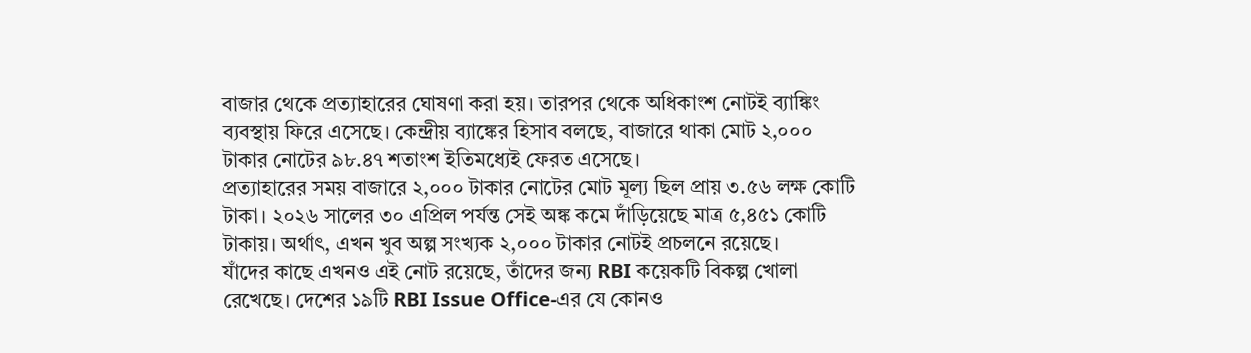বাজার থেকে প্রত্যাহারের ঘোষণা করা হয়। তারপর থেকে অধিকাংশ নোটই ব্যাঙ্কিং ব্যবস্থায় ফিরে এসেছে। কেন্দ্রীয় ব্যাঙ্কের হিসাব বলছে, বাজারে থাকা মোট ২,০০০ টাকার নোটের ৯৮.৪৭ শতাংশ ইতিমধ্যেই ফেরত এসেছে।
প্রত্যাহারের সময় বাজারে ২,০০০ টাকার নোটের মোট মূল্য ছিল প্রায় ৩.৫৬ লক্ষ কোটি টাকা। ২০২৬ সালের ৩০ এপ্রিল পর্যন্ত সেই অঙ্ক কমে দাঁড়িয়েছে মাত্র ৫,৪৫১ কোটি টাকায়। অর্থাৎ, এখন খুব অল্প সংখ্যক ২,০০০ টাকার নোটই প্রচলনে রয়েছে।
যাঁদের কাছে এখনও এই নোট রয়েছে, তাঁদের জন্য RBI কয়েকটি বিকল্প খোলা রেখেছে। দেশের ১৯টি RBI Issue Office-এর যে কোনও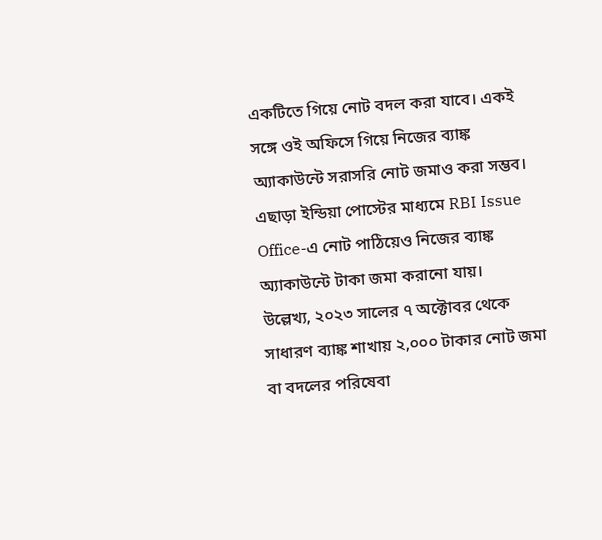একটিতে গিয়ে নোট বদল করা যাবে। একই সঙ্গে ওই অফিসে গিয়ে নিজের ব্যাঙ্ক অ্যাকাউন্টে সরাসরি নোট জমাও করা সম্ভব। এছাড়া ইন্ডিয়া পোস্টের মাধ্যমে RBI Issue Office-এ নোট পাঠিয়েও নিজের ব্যাঙ্ক অ্যাকাউন্টে টাকা জমা করানো যায়।
উল্লেখ্য, ২০২৩ সালের ৭ অক্টোবর থেকে সাধারণ ব্যাঙ্ক শাখায় ২,০০০ টাকার নোট জমা বা বদলের পরিষেবা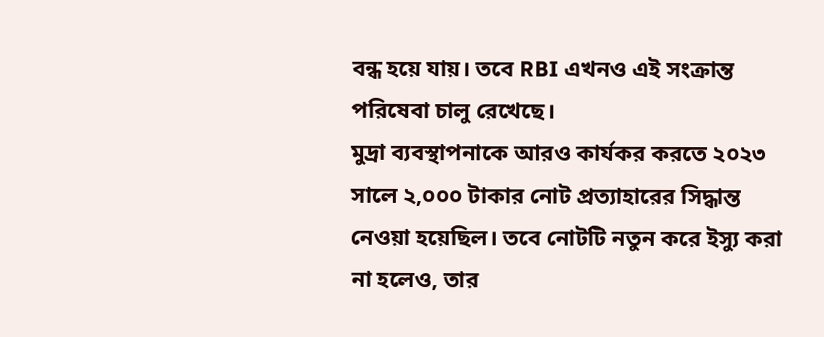বন্ধ হয়ে যায়। তবে RBI এখনও এই সংক্রান্ত পরিষেবা চালু রেখেছে।
মুদ্রা ব্যবস্থাপনাকে আরও কার্যকর করতে ২০২৩ সালে ২,০০০ টাকার নোট প্রত্যাহারের সিদ্ধান্ত নেওয়া হয়েছিল। তবে নোটটি নতুন করে ইস্যু করা না হলেও, তার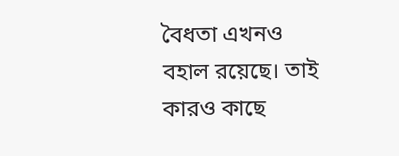বৈধতা এখনও বহাল রয়েছে। তাই কারও কাছে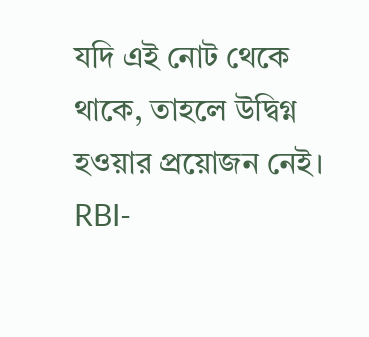যদি এই নোট থেকে থাকে, তাহলে উদ্বিগ্ন হওয়ার প্রয়োজন নেই। RBI-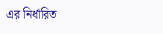এর নির্ধারিত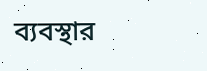ব্যবস্থার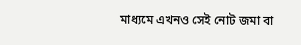মাধ্যমে এখনও সেই নোট জমা বা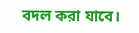বদল করা যাবে।